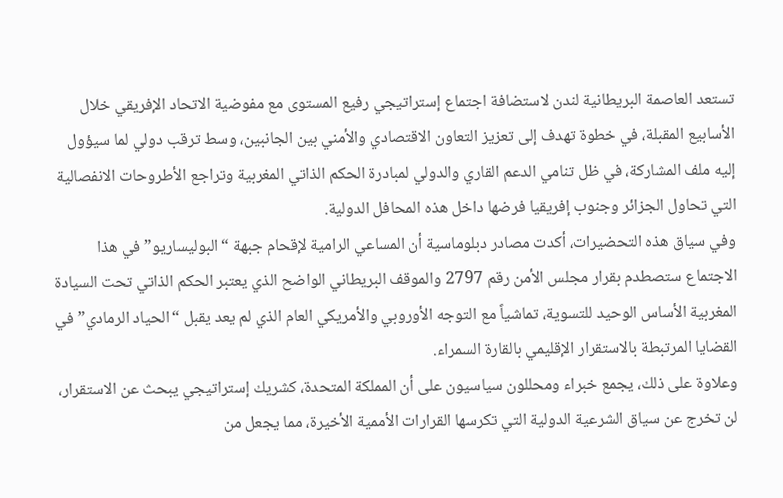تستعد العاصمة البريطانية لندن لاستضافة اجتماع إستراتيجي رفيع المستوى مع مفوضية الاتحاد الإفريقي خلال الأسابيع المقبلة، في خطوة تهدف إلى تعزيز التعاون الاقتصادي والأمني بين الجانبين، وسط ترقب دولي لما سيؤول إليه ملف المشاركة، في ظل تنامي الدعم القاري والدولي لمبادرة الحكم الذاتي المغربية وتراجع الأطروحات الانفصالية التي تحاول الجزائر وجنوب إفريقيا فرضها داخل هذه المحافل الدولية.
وفي سياق هذه التحضيرات، أكدت مصادر دبلوماسية أن المساعي الرامية لإقحام جبهة “البوليساريو” في هذا الاجتماع ستصطدم بقرار مجلس الأمن رقم 2797 والموقف البريطاني الواضح الذي يعتبر الحكم الذاتي تحت السيادة المغربية الأساس الوحيد للتسوية، تماشياً مع التوجه الأوروبي والأمريكي العام الذي لم يعد يقبل “الحياد الرمادي” في القضايا المرتبطة بالاستقرار الإقليمي بالقارة السمراء.
وعلاوة على ذلك، يجمع خبراء ومحللون سياسيون على أن المملكة المتحدة، كشريك إستراتيجي يبحث عن الاستقرار، لن تخرج عن سياق الشرعية الدولية التي تكرسها القرارات الأممية الأخيرة، مما يجعل من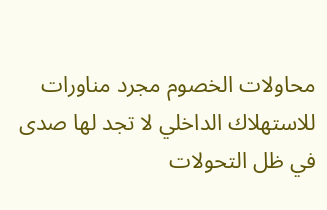محاولات الخصوم مجرد مناورات للاستهلاك الداخلي لا تجد لها صدى في ظل التحولات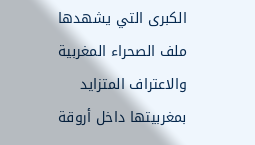الكبرى التي يشهدها ملف الصحراء المغربية والاعتراف المتزايد بمغربيتها داخل أروقة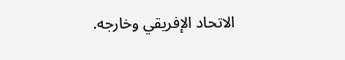الاتحاد الإفريقي وخارجه.